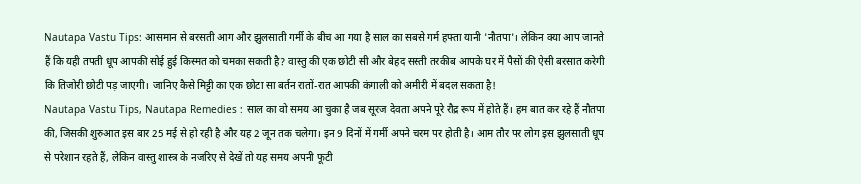Nautapa Vastu Tips: आसमान से बरसती आग और झुलसाती गर्मी के बीच आ गया है साल का सबसे गर्म हफ्ता यानी 'नौतपा'। लेकिन क्या आप जानते हैं कि यही तपती धूप आपकी सोई हुई किस्मत को चमका सकती है? वास्तु की एक छोटी सी और बेहद सस्ती तरकीब आपके घर में पैसों की ऐसी बरसात करेगी कि तिजोरी छोटी पड़ जाएगी। जानिए कैसे मिट्टी का एक छोटा सा बर्तन रातों-रात आपकी कंगाली को अमीरी में बदल सकता है!
Nautapa Vastu Tips, Nautapa Remedies : साल का वो समय आ चुका है जब सूरज देवता अपने पूरे रौद्र रूप में होते हैं। हम बात कर रहे हैं नौतपा की, जिसकी शुरुआत इस बार 25 मई से हो रही है और यह 2 जून तक चलेगा। इन 9 दिनों में गर्मी अपने चरम पर होती है। आम तौर पर लोग इस झुलसाती धूप से परेशान रहते हैं, लेकिन वास्तु शास्त्र के नजरिए से देखें तो यह समय अपनी फूटी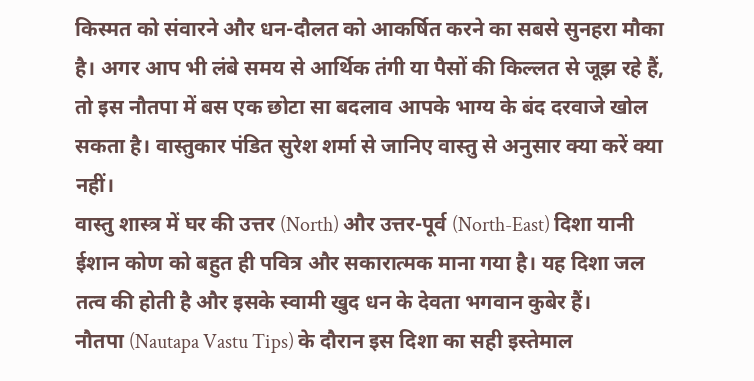किस्मत को संवारने और धन-दौलत को आकर्षित करने का सबसे सुनहरा मौका है। अगर आप भी लंबे समय से आर्थिक तंगी या पैसों की किल्लत से जूझ रहे हैं, तो इस नौतपा में बस एक छोटा सा बदलाव आपके भाग्य के बंद दरवाजे खोल सकता है। वास्तुकार पंडित सुरेश शर्मा से जानिए वास्तु से अनुसार क्या करें क्या नहीं।
वास्तु शास्त्र में घर की उत्तर (North) और उत्तर-पूर्व (North-East) दिशा यानी ईशान कोण को बहुत ही पवित्र और सकारात्मक माना गया है। यह दिशा जल तत्व की होती है और इसके स्वामी खुद धन के देवता भगवान कुबेर हैं।
नौतपा (Nautapa Vastu Tips) के दौरान इस दिशा का सही इस्तेमाल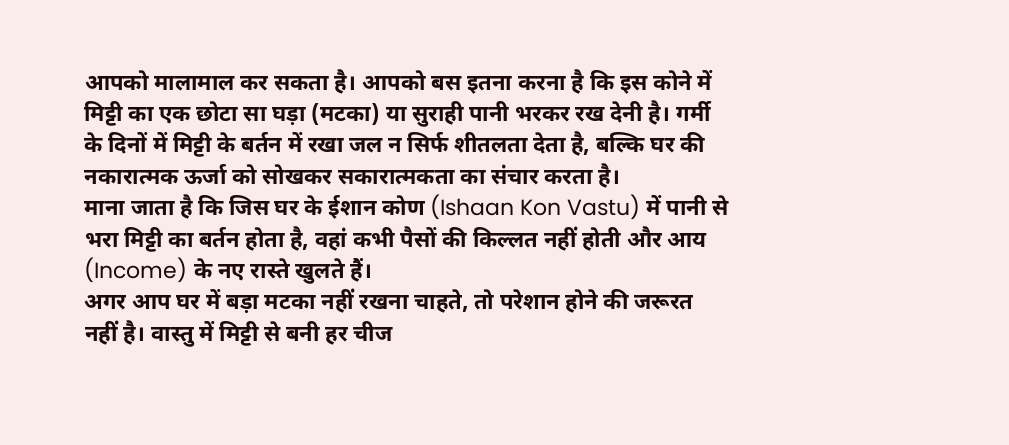आपको मालामाल कर सकता है। आपको बस इतना करना है कि इस कोने में मिट्टी का एक छोटा सा घड़ा (मटका) या सुराही पानी भरकर रख देनी है। गर्मी के दिनों में मिट्टी के बर्तन में रखा जल न सिर्फ शीतलता देता है, बल्कि घर की नकारात्मक ऊर्जा को सोखकर सकारात्मकता का संचार करता है।
माना जाता है कि जिस घर के ईशान कोण (Ishaan Kon Vastu) में पानी से भरा मिट्टी का बर्तन होता है, वहां कभी पैसों की किल्लत नहीं होती और आय (Income) के नए रास्ते खुलते हैं।
अगर आप घर में बड़ा मटका नहीं रखना चाहते, तो परेशान होने की जरूरत नहीं है। वास्तु में मिट्टी से बनी हर चीज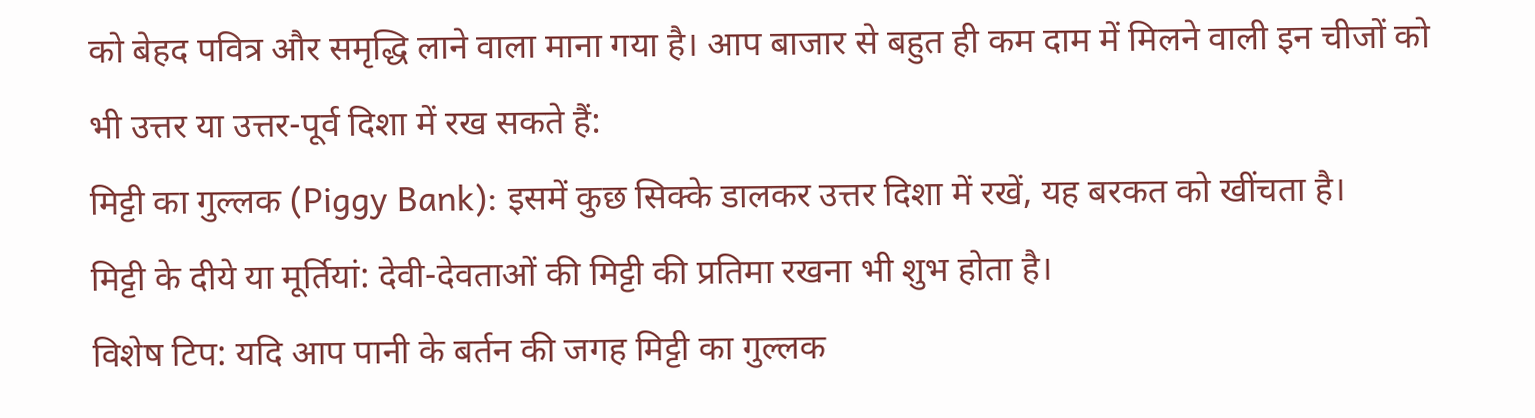को बेहद पवित्र और समृद्धि लाने वाला माना गया है। आप बाजार से बहुत ही कम दाम में मिलने वाली इन चीजों को भी उत्तर या उत्तर-पूर्व दिशा में रख सकते हैं:
मिट्टी का गुल्लक (Piggy Bank): इसमें कुछ सिक्के डालकर उत्तर दिशा में रखें, यह बरकत को खींचता है।
मिट्टी के दीये या मूर्तियां: देवी-देवताओं की मिट्टी की प्रतिमा रखना भी शुभ होता है।
विशेष टिप: यदि आप पानी के बर्तन की जगह मिट्टी का गुल्लक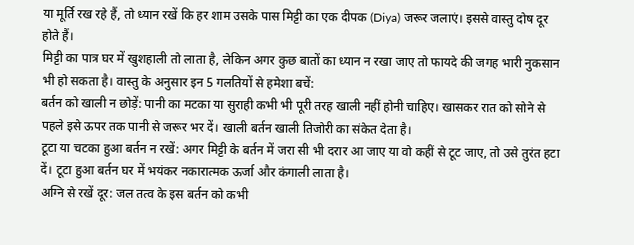या मूर्ति रख रहे हैं, तो ध्यान रखें कि हर शाम उसके पास मिट्टी का एक दीपक (Diya) जरूर जलाएं। इससे वास्तु दोष दूर होते हैं।
मिट्टी का पात्र घर में खुशहाली तो लाता है, लेकिन अगर कुछ बातों का ध्यान न रखा जाए तो फायदे की जगह भारी नुकसान भी हो सकता है। वास्तु के अनुसार इन 5 गलतियों से हमेशा बचें:
बर्तन को खाली न छोड़ें: पानी का मटका या सुराही कभी भी पूरी तरह खाली नहीं होनी चाहिए। खासकर रात को सोने से पहले इसे ऊपर तक पानी से जरूर भर दें। खाली बर्तन खाली तिजोरी का संकेत देता है।
टूटा या चटका हुआ बर्तन न रखें: अगर मिट्टी के बर्तन में जरा सी भी दरार आ जाए या वो कहीं से टूट जाए, तो उसे तुरंत हटा दें। टूटा हुआ बर्तन घर में भयंकर नकारात्मक ऊर्जा और कंगाली लाता है।
अग्नि से रखें दूर: जल तत्व के इस बर्तन को कभी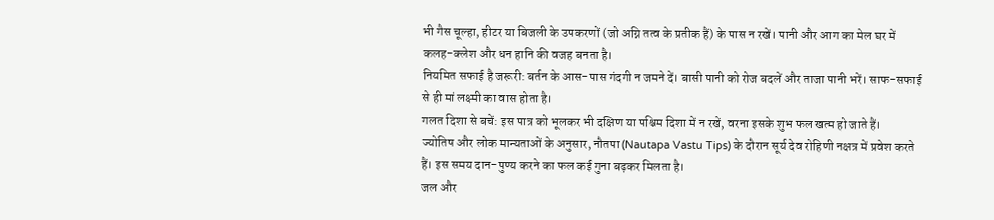भी गैस चूल्हा, हीटर या बिजली के उपकरणों (जो अग्नि तत्व के प्रतीक हैं) के पास न रखें। पानी और आग का मेल घर में कलह-क्लेश और धन हानि की वजह बनता है।
नियमित सफाई है जरूरी: बर्तन के आस-पास गंदगी न जमने दें। बासी पानी को रोज बदलें और ताजा पानी भरें। साफ-सफाई से ही मां लक्ष्मी का वास होता है।
गलत दिशा से बचें: इस पात्र को भूलकर भी दक्षिण या पश्चिम दिशा में न रखें, वरना इसके शुभ फल खत्म हो जाते हैं।
ज्योतिष और लोक मान्यताओं के अनुसार, नौतपा (Nautapa Vastu Tips) के दौरान सूर्य देव रोहिणी नक्षत्र में प्रवेश करते हैं। इस समय दान-पुण्य करने का फल कई गुना बढ़कर मिलता है।
जल और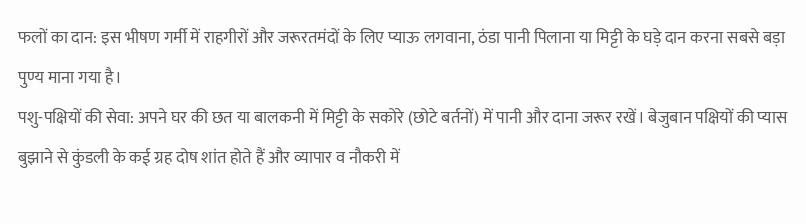फलों का दान: इस भीषण गर्मी में राहगीरों और जरूरतमंदों के लिए प्याऊ लगवाना, ठंडा पानी पिलाना या मिट्टी के घड़े दान करना सबसे बड़ा पुण्य माना गया है।
पशु-पक्षियों की सेवा: अपने घर की छत या बालकनी में मिट्टी के सकोरे (छोटे बर्तनों) में पानी और दाना जरूर रखें। बेजुबान पक्षियों की प्यास बुझाने से कुंडली के कई ग्रह दोष शांत होते हैं और व्यापार व नौकरी में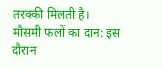तरक्की मिलती है।
मौसमी फलों का दान: इस दौरान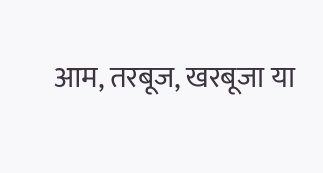आम, तरबूज, खरबूजा या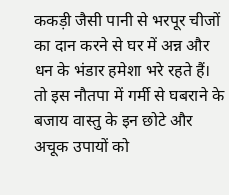ककड़ी जैसी पानी से भरपूर चीजों का दान करने से घर में अन्न और धन के भंडार हमेशा भरे रहते हैं।
तो इस नौतपा में गर्मी से घबराने के बजाय वास्तु के इन छोटे और अचूक उपायों को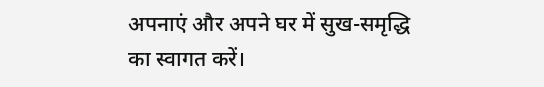अपनाएं और अपने घर में सुख-समृद्धि का स्वागत करें।